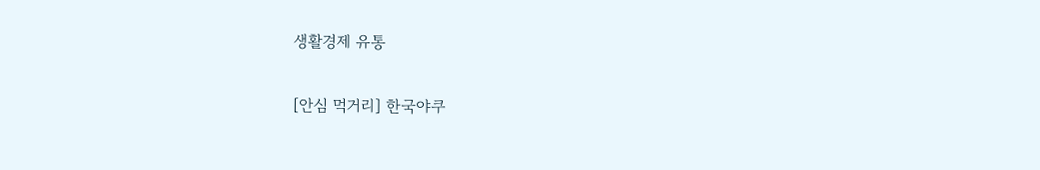생활경제 유통

[안심 먹거리] 한국야쿠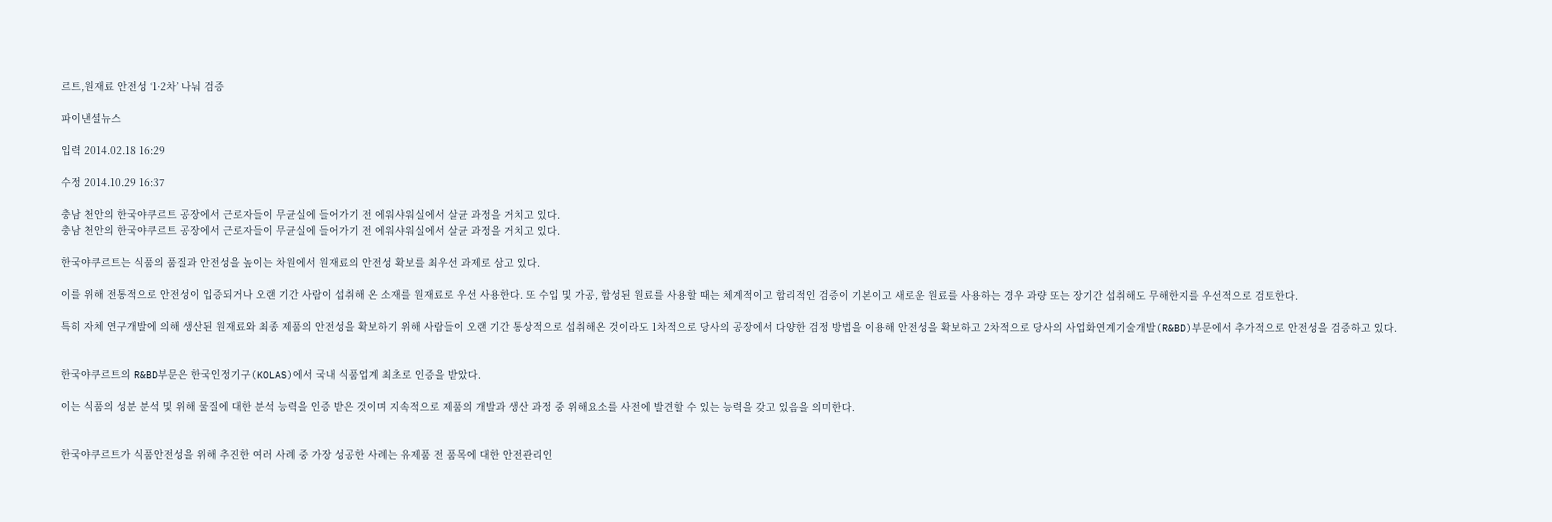르트,원재료 안전성 ‘1·2차’ 나눠 검증

파이낸셜뉴스

입력 2014.02.18 16:29

수정 2014.10.29 16:37

충남 천안의 한국야쿠르트 공장에서 근로자들이 무균실에 들어가기 전 에워샤워실에서 살균 과정을 거치고 있다.
충남 천안의 한국야쿠르트 공장에서 근로자들이 무균실에 들어가기 전 에워샤워실에서 살균 과정을 거치고 있다.

한국야쿠르트는 식품의 품질과 안전성을 높이는 차원에서 원재료의 안전성 확보를 최우선 과제로 삼고 있다.

이를 위해 전통적으로 안전성이 입증되거나 오랜 기간 사람이 섭취해 온 소재를 원재료로 우선 사용한다. 또 수입 및 가공, 합성된 원료를 사용할 때는 체계적이고 합리적인 검증이 기본이고 새로운 원료를 사용하는 경우 과량 또는 장기간 섭취해도 무해한지를 우선적으로 검토한다.

특히 자체 연구개발에 의해 생산된 원재료와 최종 제품의 안전성을 확보하기 위해 사람들이 오랜 기간 통상적으로 섭취해온 것이라도 1차적으로 당사의 공장에서 다양한 검정 방법을 이용해 안전성을 확보하고 2차적으로 당사의 사업화연계기술개발(R&BD)부문에서 추가적으로 안전성을 검증하고 있다.


한국야쿠르트의 R&BD부문은 한국인정기구(KOLAS)에서 국내 식품업계 최초로 인증을 받았다.

이는 식품의 성분 분석 및 위해 물질에 대한 분석 능력을 인증 받은 것이며 지속적으로 제품의 개발과 생산 과정 중 위해요소를 사전에 발견할 수 있는 능력을 갖고 있음을 의미한다.


한국야쿠르트가 식품안전성을 위해 추진한 여러 사례 중 가장 성공한 사례는 유제품 전 품목에 대한 안전관리인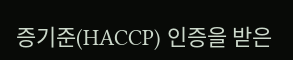증기준(HACCP) 인증을 받은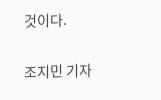것이다.

조지민 기자